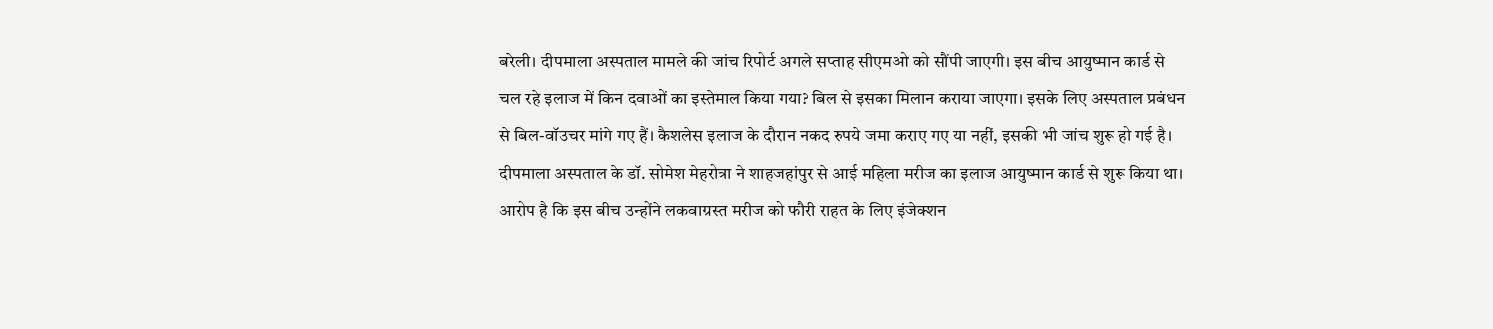बरेली। दीपमाला अस्पताल मामले की जांच रिपोर्ट अगले सप्ताह सीएमओ को सौंपी जाएगी। इस बीच आयुष्मान कार्ड से चल रहे इलाज में किन दवाओं का इस्तेमाल किया गया? बिल से इसका मिलान कराया जाएगा। इसके लिए अस्पताल प्रबंधन से बिल-वॉउचर मांगे गए हैं। कैशलेस इलाज के दौरान नकद रुपये जमा कराए गए या नहीं, इसकी भी जांच शुरू हो गई है।
दीपमाला अस्पताल के डॉ. सोमेश मेहरोत्रा ने शाहजहांपुर से आई महिला मरीज का इलाज आयुष्मान कार्ड से शुरू किया था। आरोप है कि इस बीच उन्होंने लकवाग्रस्त मरीज को फौरी राहत के लिए इंजेक्शन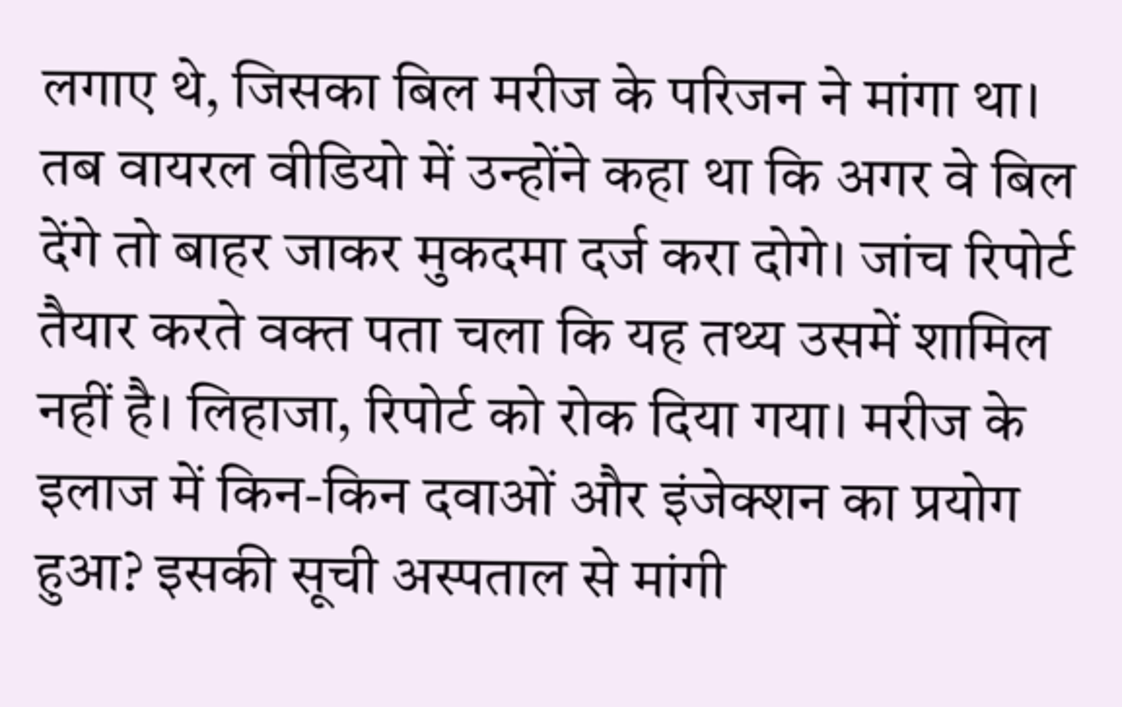लगाए थे, जिसका बिल मरीज के परिजन ने मांगा था। तब वायरल वीडियो में उन्होंने कहा था कि अगर वे बिल देंगे तो बाहर जाकर मुकदमा दर्ज करा दोगे। जांच रिपोर्ट तैयार करते वक्त पता चला कि यह तथ्य उसमें शामिल नहीं है। लिहाजा, रिपोर्ट को रोक दिया गया। मरीज के इलाज में किन-किन दवाओं और इंजेक्शन का प्रयोग हुआ? इसकी सूची अस्पताल से मांगी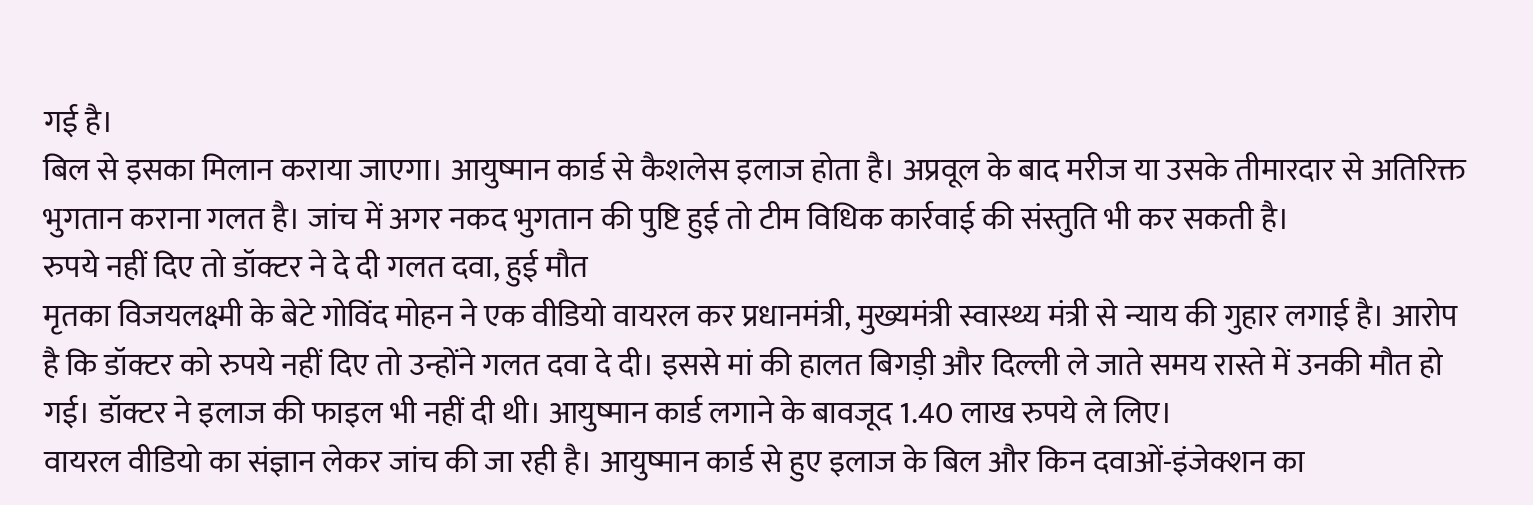गई है।
बिल से इसका मिलान कराया जाएगा। आयुष्मान कार्ड से कैशलेस इलाज होता है। अप्रवूल के बाद मरीज या उसके तीमारदार से अतिरिक्त भुगतान कराना गलत है। जांच में अगर नकद भुगतान की पुष्टि हुई तो टीम विधिक कार्रवाई की संस्तुति भी कर सकती है।
रुपये नहीं दिए तो डॉक्टर ने दे दी गलत दवा, हुई मौत
मृतका विजयलक्ष्मी के बेटे गोविंद मोहन ने एक वीडियो वायरल कर प्रधानमंत्री, मुख्यमंत्री स्वास्थ्य मंत्री से न्याय की गुहार लगाई है। आरोप है कि डॉक्टर को रुपये नहीं दिए तो उन्होंने गलत दवा दे दी। इससे मां की हालत बिगड़ी और दिल्ली ले जाते समय रास्ते में उनकी मौत हो गई। डॉक्टर ने इलाज की फाइल भी नहीं दी थी। आयुष्मान कार्ड लगाने के बावजूद 1.40 लाख रुपये ले लिए।
वायरल वीडियो का संज्ञान लेकर जांच की जा रही है। आयुष्मान कार्ड से हुए इलाज के बिल और किन दवाओं-इंजेक्शन का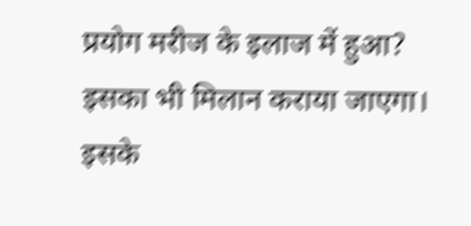प्रयोग मरीज के इलाज में हुआ? इसका भी मिलान कराया जाएगा। इसके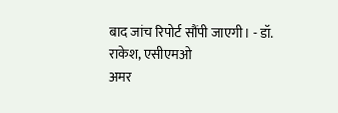बाद जांच रिपोर्ट सौंपी जाएगी। - डॉ. राकेश, एसीएमओ
अमर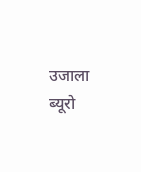उजाला ब्यूरो